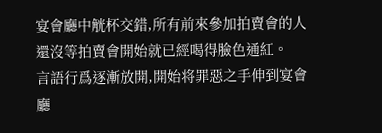宴會廳中觥杯交錯,所有前來參加拍賣會的人還沒等拍賣會開始就已經喝得臉色通紅。
言語行爲逐漸放開,開始将罪惡之手伸到宴會廳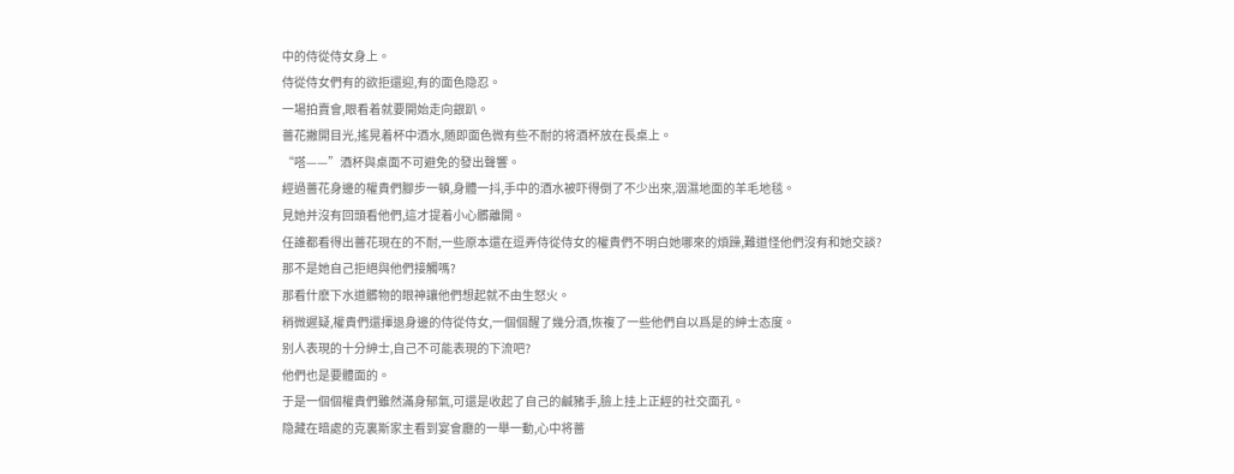中的侍從侍女身上。
侍從侍女們有的欲拒還迎,有的面色隐忍。
一場拍賣會,眼看着就要開始走向銀趴。
薔花撇開目光,搖晃着杯中酒水,随即面色微有些不耐的将酒杯放在長桌上。
“嗒——”酒杯與桌面不可避免的發出聲響。
經過薔花身邊的權貴們腳步一頓,身體一抖,手中的酒水被吓得倒了不少出來,洇濕地面的羊毛地毯。
見她并沒有回頭看他們,這才提着小心髒離開。
任誰都看得出薔花現在的不耐,一些原本還在逗弄侍從侍女的權貴們不明白她哪來的煩躁,難道怪他們沒有和她交談?
那不是她自己拒絕與他們接觸嗎?
那看什麽下水道髒物的眼神讓他們想起就不由生怒火。
稍微遲疑,權貴們還揮退身邊的侍從侍女,一個個醒了幾分酒,恢複了一些他們自以爲是的紳士态度。
别人表現的十分紳士,自己不可能表現的下流吧?
他們也是要體面的。
于是一個個權貴們雖然滿身郁氣,可還是收起了自己的鹹豬手,臉上挂上正經的社交面孔。
隐藏在暗處的克裏斯家主看到宴會廳的一舉一動,心中将薔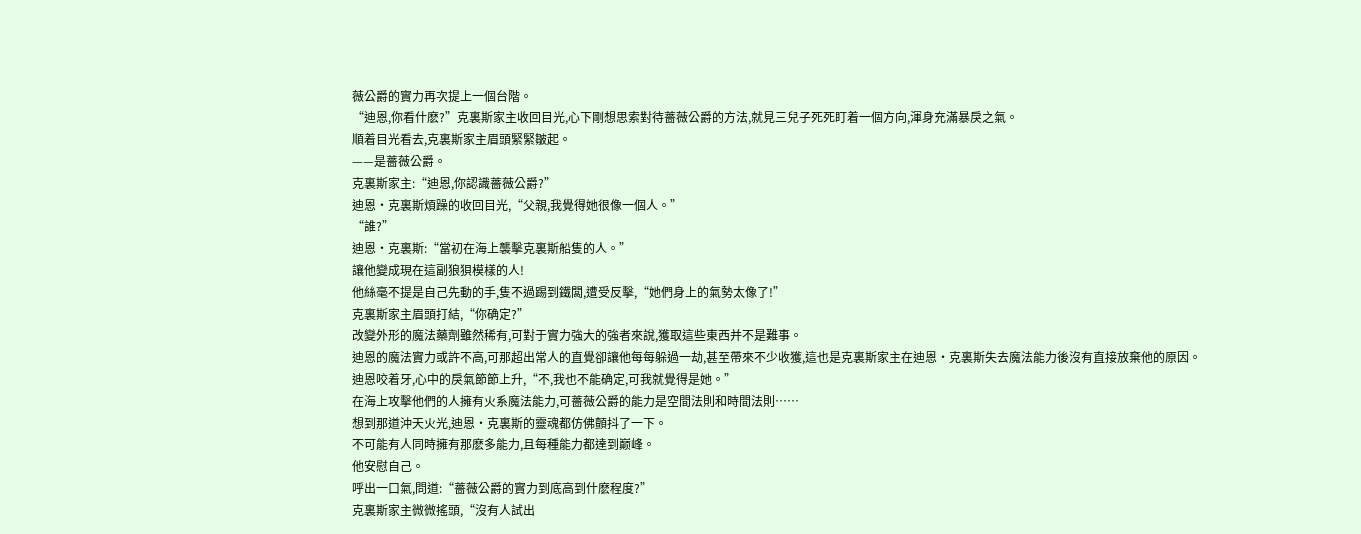薇公爵的實力再次提上一個台階。
“迪恩,你看什麽?”克裏斯家主收回目光,心下剛想思索對待薔薇公爵的方法,就見三兒子死死盯着一個方向,渾身充滿暴戾之氣。
順着目光看去,克裏斯家主眉頭緊緊皺起。
——是薔薇公爵。
克裏斯家主:“迪恩,你認識薔薇公爵?”
迪恩·克裏斯煩躁的收回目光,“父親,我覺得她很像一個人。”
“誰?”
迪恩·克裏斯:“當初在海上襲擊克裏斯船隻的人。”
讓他變成現在這副狼狽模樣的人!
他絲毫不提是自己先動的手,隻不過踢到鐵闆,遭受反擊,“她們身上的氣勢太像了!”
克裏斯家主眉頭打結,“你确定?”
改變外形的魔法藥劑雖然稀有,可對于實力強大的強者來說,獲取這些東西并不是難事。
迪恩的魔法實力或許不高,可那超出常人的直覺卻讓他每每躲過一劫,甚至帶來不少收獲,這也是克裏斯家主在迪恩·克裏斯失去魔法能力後沒有直接放棄他的原因。
迪恩咬着牙,心中的戾氣節節上升,“不,我也不能确定,可我就覺得是她。”
在海上攻擊他們的人擁有火系魔法能力,可薔薇公爵的能力是空間法則和時間法則……
想到那道沖天火光,迪恩·克裏斯的靈魂都仿佛顫抖了一下。
不可能有人同時擁有那麽多能力,且每種能力都達到巅峰。
他安慰自己。
呼出一口氣,問道:“薔薇公爵的實力到底高到什麽程度?”
克裏斯家主微微搖頭,“沒有人試出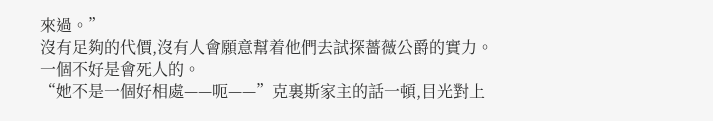來過。”
沒有足夠的代價,沒有人會願意幫着他們去試探薔薇公爵的實力。
一個不好是會死人的。
“她不是一個好相處——呃——”克裏斯家主的話一頓,目光對上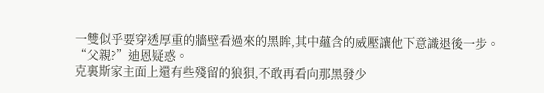一雙似乎要穿透厚重的牆壁看過來的黑眸,其中蘊含的威壓讓他下意識退後一步。
“父親?”迪恩疑惑。
克裏斯家主面上還有些殘留的狼狽,不敢再看向那黑發少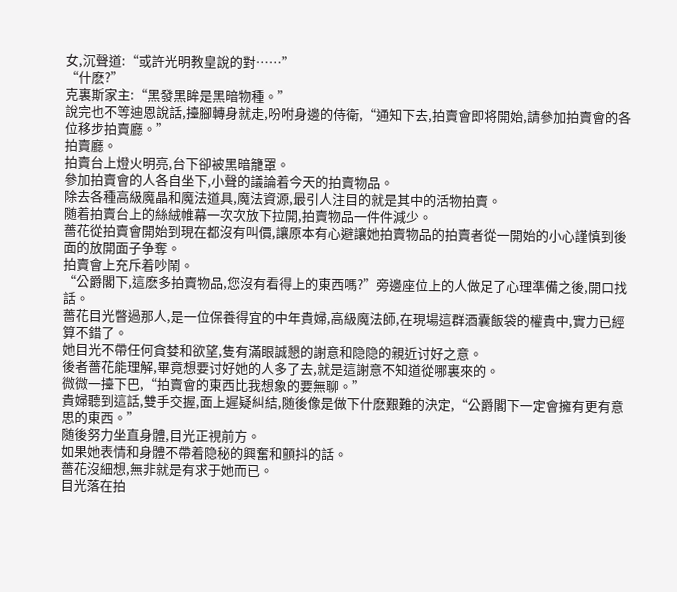女,沉聲道:“或許光明教皇說的對……”
“什麽?”
克裏斯家主:“黑發黑眸是黑暗物種。”
說完也不等迪恩說話,擡腳轉身就走,吩咐身邊的侍衛,“通知下去,拍賣會即将開始,請參加拍賣會的各位移步拍賣廳。”
拍賣廳。
拍賣台上燈火明亮,台下卻被黑暗籠罩。
參加拍賣會的人各自坐下,小聲的議論着今天的拍賣物品。
除去各種高級魔晶和魔法道具,魔法資源,最引人注目的就是其中的活物拍賣。
随着拍賣台上的絲絨帷幕一次次放下拉開,拍賣物品一件件減少。
薔花從拍賣會開始到現在都沒有叫價,讓原本有心避讓她拍賣物品的拍賣者從一開始的小心謹慎到後面的放開面子争奪。
拍賣會上充斥着吵鬧。
“公爵閣下,這麽多拍賣物品,您沒有看得上的東西嗎?”旁邊座位上的人做足了心理準備之後,開口找話。
薔花目光瞥過那人,是一位保養得宜的中年貴婦,高級魔法師,在現場這群酒囊飯袋的權貴中,實力已經算不錯了。
她目光不帶任何貪婪和欲望,隻有滿眼誠懇的謝意和隐隐的親近讨好之意。
後者薔花能理解,畢竟想要讨好她的人多了去,就是這謝意不知道從哪裏來的。
微微一擡下巴,“拍賣會的東西比我想象的要無聊。”
貴婦聽到這話,雙手交握,面上遲疑糾結,随後像是做下什麽艱難的決定,“公爵閣下一定會擁有更有意思的東西。”
随後努力坐直身體,目光正視前方。
如果她表情和身體不帶着隐秘的興奮和顫抖的話。
薔花沒細想,無非就是有求于她而已。
目光落在拍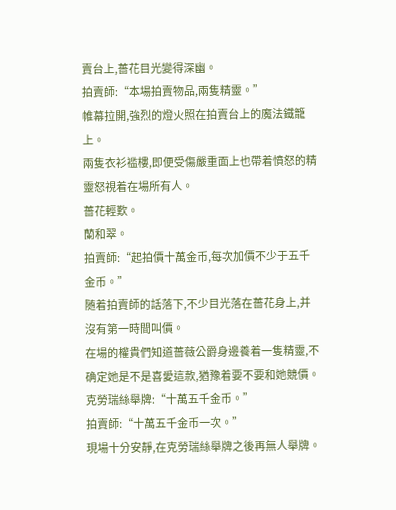賣台上,薔花目光變得深幽。
拍賣師:“本場拍賣物品,兩隻精靈。”
帷幕拉開,強烈的燈火照在拍賣台上的魔法鐵籠上。
兩隻衣衫褴樓,即便受傷嚴重面上也帶着憤怒的精靈怒視着在場所有人。
薔花輕歎。
蘭和翠。
拍賣師:“起拍價十萬金币,每次加價不少于五千金币。”
随着拍賣師的話落下,不少目光落在薔花身上,并沒有第一時間叫價。
在場的權貴們知道薔薇公爵身邊養着一隻精靈,不确定她是不是喜愛這款,猶豫着要不要和她競價。
克勞瑞絲舉牌:“十萬五千金币。”
拍賣師:“十萬五千金币一次。”
現場十分安靜,在克勞瑞絲舉牌之後再無人舉牌。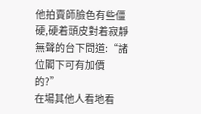他拍賣師臉色有些僵硬,硬着頭皮對着寂靜無聲的台下問道:“諸位閣下可有加價的?”
在場其他人看地看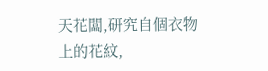天花闆,研究自個衣物上的花紋,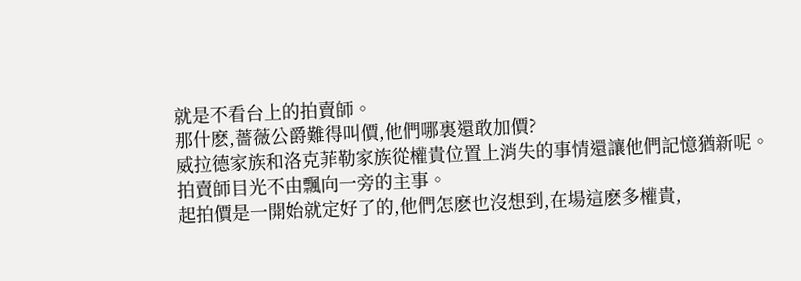就是不看台上的拍賣師。
那什麽,薔薇公爵難得叫價,他們哪裏還敢加價?
威拉德家族和洛克菲勒家族從權貴位置上消失的事情還讓他們記憶猶新呢。
拍賣師目光不由飄向一旁的主事。
起拍價是一開始就定好了的,他們怎麽也沒想到,在場這麽多權貴,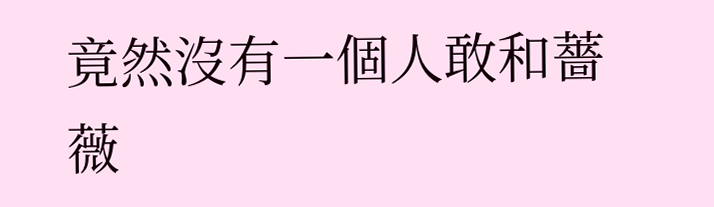竟然沒有一個人敢和薔薇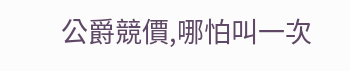公爵競價,哪怕叫一次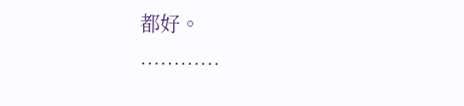都好。
…………